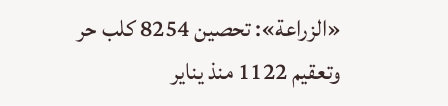«الزراعة»: تحصين 8254 كلب حر وتعقيم 1122 منذ يناير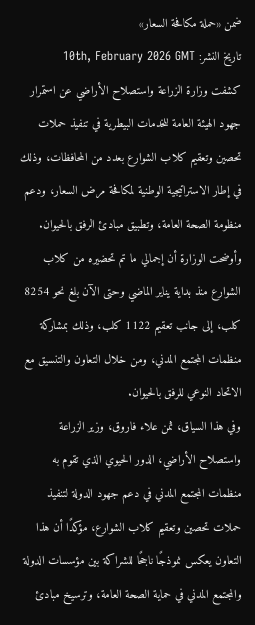ضمن «حملة مكافحة السعار»
تاريخ النشر: 10th, February 2026 GMT
كشفت وزارة الزراعة واستصلاح الأراضي عن استمرار جهود الهيئة العامة للخدمات البيطرية في تنفيذ حملات تحصين وتعقيم كلاب الشوارع بعدد من المحافظات، وذلك في إطار الاستراتيجية الوطنية لمكافحة مرض السعار، ودعم منظومة الصحة العامة، وتطبيق مبادئ الرفق بالحيوان.
وأوضحت الوزارة أن إجمالي ما تم تحضيره من كلاب الشوارع منذ بداية يناير الماضي وحتى الآن بلغ نحو 8254 كلب، إلى جانب تعقيم 1122 كلب، وذلك بمشاركة منظمات المجتمع المدني، ومن خلال التعاون والتنسيق مع الاتحاد النوعي للرفق بالحيوان.
وفي هذا السياق، ثمن علاء فاروق، وزير الزراعة واستصلاح الأراضي، الدور الحيوي الذي تقوم به منظمات المجتمع المدني في دعم جهود الدولة لتنفيذ حملات تحصين وتعقيم كلاب الشوارع، مؤكدًا أن هذا التعاون يعكس نموذجًا ناجحًا للشراكة بين مؤسسات الدولة والمجتمع المدني في حماية الصحة العامة، وترسيخ مبادئ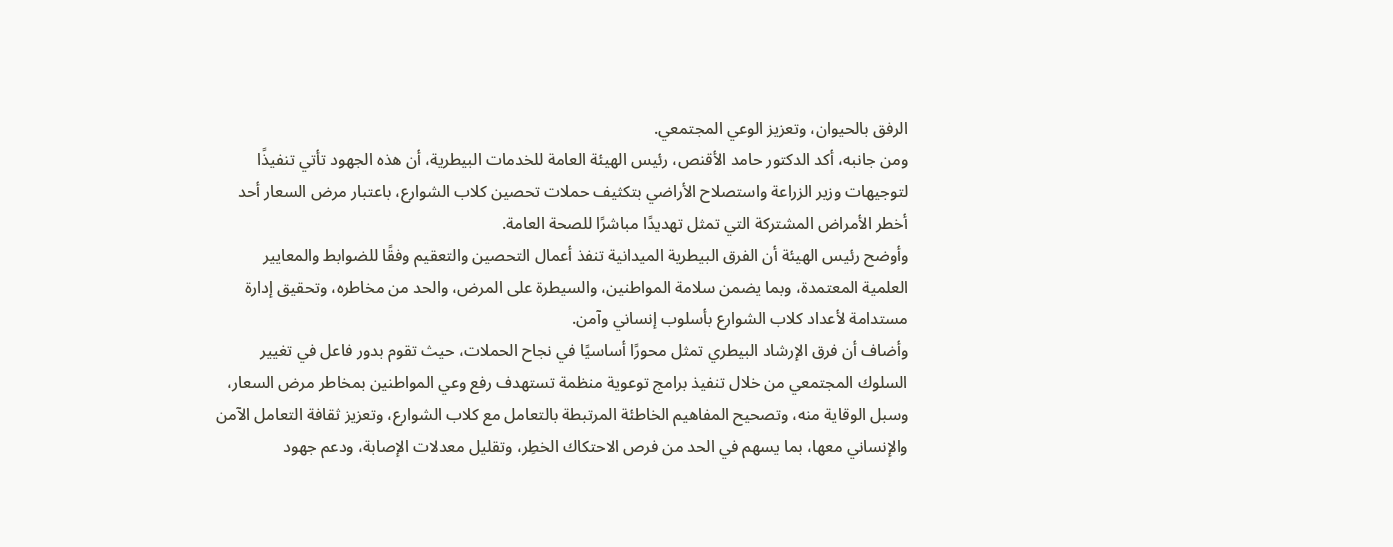الرفق بالحيوان، وتعزيز الوعي المجتمعي.
ومن جانبه، أكد الدكتور حامد الأقنص، رئيس الهيئة العامة للخدمات البيطرية، أن هذه الجهود تأتي تنفيذًا لتوجيهات وزير الزراعة واستصلاح الأراضي بتكثيف حملات تحصين كلاب الشوارع، باعتبار مرض السعار أحد أخطر الأمراض المشتركة التي تمثل تهديدًا مباشرًا للصحة العامة.
وأوضح رئيس الهيئة أن الفرق البيطرية الميدانية تنفذ أعمال التحصين والتعقيم وفقًا للضوابط والمعايير العلمية المعتمدة، وبما يضمن سلامة المواطنين، والسيطرة على المرض، والحد من مخاطره، وتحقيق إدارة مستدامة لأعداد كلاب الشوارع بأسلوب إنساني وآمن.
وأضاف أن فرق الإرشاد البيطري تمثل محورًا أساسيًا في نجاح الحملات، حيث تقوم بدور فاعل في تغيير السلوك المجتمعي من خلال تنفيذ برامج توعوية منظمة تستهدف رفع وعي المواطنين بمخاطر مرض السعار، وسبل الوقاية منه، وتصحيح المفاهيم الخاطئة المرتبطة بالتعامل مع كلاب الشوارع، وتعزيز ثقافة التعامل الآمن والإنساني معها، بما يسهم في الحد من فرص الاحتكاك الخطِر، وتقليل معدلات الإصابة، ودعم جهود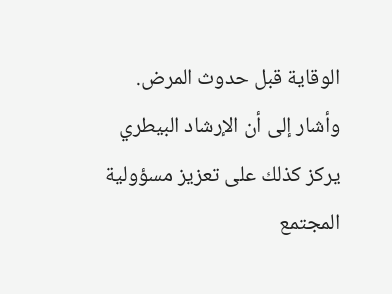الوقاية قبل حدوث المرض.
وأشار إلى أن الإرشاد البيطري يركز كذلك على تعزيز مسؤولية المجتمع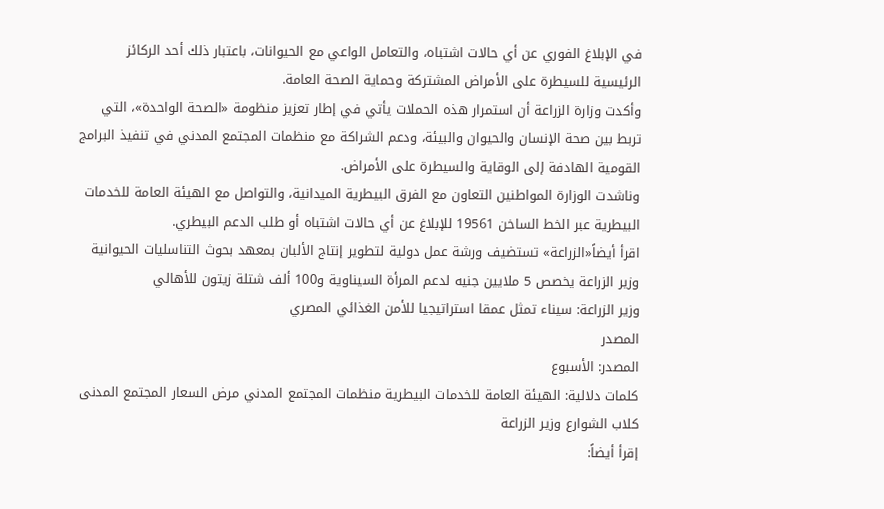في الإبلاغ الفوري عن أي حالات اشتباه، والتعامل الواعي مع الحيوانات، باعتبار ذلك أحد الركائز الرئيسية للسيطرة على الأمراض المشتركة وحماية الصحة العامة.
وأكدت وزارة الزراعة أن استمرار هذه الحملات يأتي في إطار تعزيز منظومة «الصحة الواحدة»، التي تربط بين صحة الإنسان والحيوان والبيئة، ودعم الشراكة مع منظمات المجتمع المدني في تنفيذ البرامج القومية الهادفة إلى الوقاية والسيطرة على الأمراض.
وناشدت الوزارة المواطنين التعاون مع الفرق البيطرية الميدانية، والتواصل مع الهيئة العامة للخدمات البيطرية عبر الخط الساخن 19561 للإبلاغ عن أي حالات اشتباه أو طلب الدعم البيطري.
اقرأ أيضاً«الزراعة» تستضيف ورشة عمل دولية لتطوير إنتاج الألبان بمعهد بحوث التناسليات الحيوانية
وزير الزراعة يخصص 5 ملايين جنيه لدعم المرأة السيناوية و100 ألف شتلة زيتون للأهالي
وزير الزراعة: سيناء تمثل عمقا استراتيجيا للأمن الغذائي المصري
المصدر
المصدر: الأسبوع
كلمات دلالية: الهيئة العامة للخدمات البيطرية منظمات المجتمع المدني مرض السعار المجتمع المدنی کلاب الشوارع وزیر الزراعة
إقرأ أيضاً: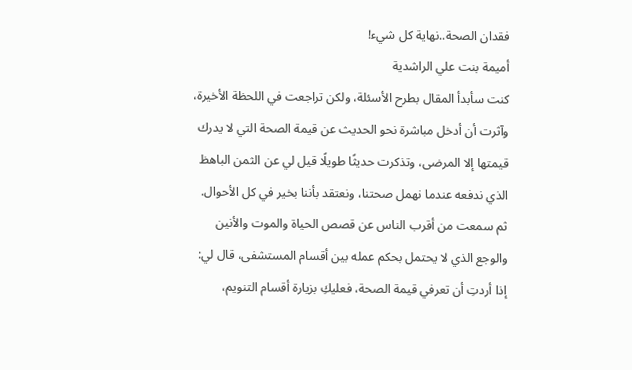فقدان الصحة..نهاية كل شيء!
أميمة بنت علي الراشدية
كنت سأبدأ المقال بطرح الأسئلة، ولكن تراجعت في اللحظة الأخيرة، وآثرت أن أدخل مباشرة نحو الحديث عن قيمة الصحة التي لا يدرك قيمتها إلا المرضى، وتذكرت حديثًا طويلًا قيل لي عن الثمن الباهظ الذي ندفعه عندما نهمل صحتنا، ونعتقد بأننا بخير في كل الأحوال.
ثم سمعت من أقرب الناس عن قصص الحياة والموت والأنين والوجع الذي لا يحتمل بحكم عمله بين أقسام المستشفى، قال لي: إذا أردتِ أن تعرفي قيمة الصحة، فعليكِ بزيارة أقسام التنويم،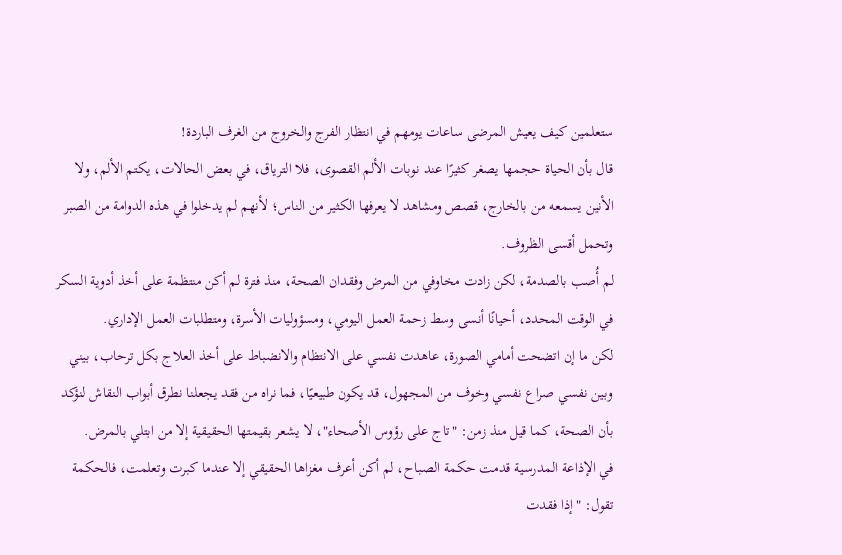ستعلمين كيف يعيش المرضى ساعات يومهم في انتظار الفرج والخروج من الغرف الباردة!
قال بأن الحياة حجمها يصغر كثيرًا عند نوبات الألم القصوى، فلا الترياق، في بعض الحالات، يكتم الألم، ولا الأنين يسمعه من بالخارج، قصص ومشاهد لا يعرفها الكثير من الناس؛ لأنهم لم يدخلوا في هذه الدوامة من الصبر وتحمل أقسى الظروف.
لم أُصب بالصدمة، لكن زادت مخاوفي من المرض وفقدان الصحة، منذ فترة لم أكن منتظمة على أخذ أدوية السكر في الوقت المحدد، أحيانًا أنسى وسط زحمة العمل اليومي، ومسؤوليات الأسرة، ومتطلبات العمل الإداري.
لكن ما إن اتضحت أمامي الصورة، عاهدت نفسي على الانتظام والانضباط على أخذ العلاج بكل ترحاب، بيني وبين نفسي صراع نفسي وخوف من المجهول، قد يكون طبيعيًا، فما نراه من فقد يجعلنا نطرق أبواب النقاش لنؤكد بأن الصحة، كما قيل منذ زمن: "تاج على رؤوس الأصحاء"، لا يشعر بقيمتها الحقيقية إلا من ابتلي بالمرض.
في الإذاعة المدرسية قدمت حكمة الصباح، لم أكن أعرف مغزاها الحقيقي إلا عندما كبرت وتعلمت، فالحكمة تقول: "إذا فقدت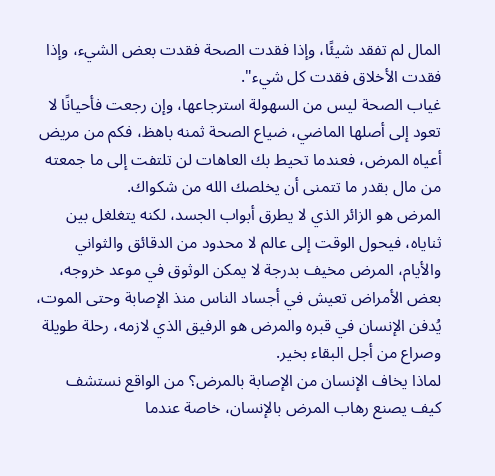المال لم تفقد شيئًا، وإذا فقدت الصحة فقدت بعض الشيء، وإذا فقدت الأخلاق فقدت كل شيء".
غياب الصحة ليس من السهولة استرجاعها، وإن رجعت فأحيانًا لا تعود إلى أصلها الماضي، ضياع الصحة ثمنه باهظ، فكم من مريض أعياه المرض، فعندما تحيط بك العاهات لن تلتفت إلى ما جمعته من مال بقدر ما تتمنى أن يخلصك الله من شكواك.
المرض هو الزائر الذي لا يطرق أبواب الجسد، لكنه يتغلغل بين ثناياه، فيحول الوقت إلى عالم لا محدود من الدقائق والثواني والأيام، المرض مخيف بدرجة لا يمكن الوثوق في موعد خروجه، بعض الأمراض تعيش في أجساد الناس منذ الإصابة وحتى الموت، يُدفن الإنسان في قبره والمرض هو الرفيق الذي لازمه، رحلة طويلة وصراع من أجل البقاء بخير.
لماذا يخاف الإنسان من الإصابة بالمرض؟ من الواقع نستشف كيف يصنع رهاب المرض بالإنسان، خاصة عندما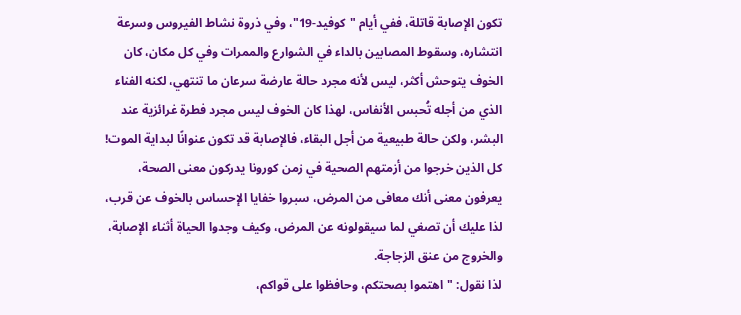تكون الإصابة قاتلة، ففي أيام "كوفيد-19"، وفي ذروة نشاط الفيروس وسرعة انتشاره، وسقوط المصابين بالداء في الشوارع والممرات وفي كل مكان، كان الخوف يتوحش أكثر، ليس لأنه مجرد حالة عارضة سرعان ما تنتهي، لكنه الفناء الذي من أجله تُحبس الأنفاس، لهذا كان الخوف ليس مجرد فطرة غرائزية عند البشر، ولكن حالة طبيعية من أجل البقاء، فالإصابة قد تكون عنوانًا لبداية الموت!
كل الذين خرجوا من أزمتهم الصحية في زمن كورونا يدركون معنى الصحة، يعرفون معنى أنك معافى من المرض، سبروا خفايا الإحساس بالخوف عن قرب، لذا عليك أن تصغي لما سيقولونه عن المرض، وكيف وجدوا الحياة أثناء الإصابة، والخروج من عنق الزجاجة.
لذا نقول: "اهتموا بصحتكم، وحافظوا على قواكم،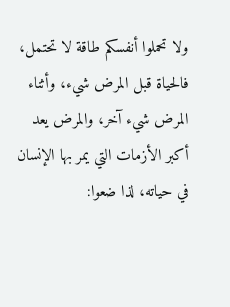ولا تحملوا أنفسكم طاقة لا تحتمل، فالحياة قبل المرض شيء، وأثناء المرض شيء آخر، والمرض يعد أكبر الأزمات التي يمر بها الإنسان في حياته، لذا ضعوا: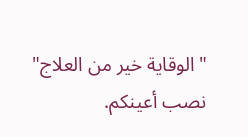"الوقاية خير من العلاج" نصب أعينكم.